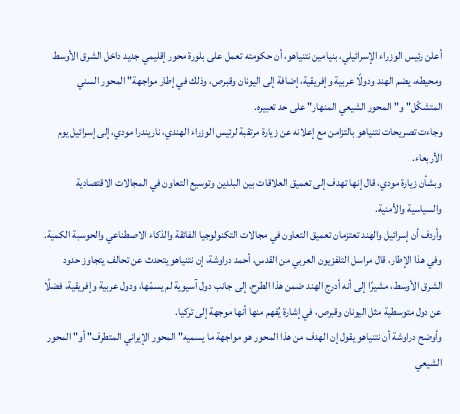أعلن رئيس الوزراء الإسرائيلي، بنيامين نتنياهو، أن حكومته تعمل على بلورة محور إقليمي جديد داخل الشرق الأوسط ومحيطه، يضم الهند ودولًا عربية وإفريقية، إضافة إلى اليونان وقبرص، وذلك في إطار مواجهة" المحور السني المتشكّل" و" المحور الشيعي المنهار" على حد تعبيره.
وجاءت تصريحات نتنياهو بالتزامن مع إعلانه عن زيارة مرتقبة لرئيس الوزراء الهندي، ناريندرا مودي، إلى إسرائيل يوم الأربعاء.
وبشأن زيارة مودي، قال إنها تهدف إلى تعميق العلاقات بين البلدين وتوسيع التعاون في المجالات الاقتصادية والسياسية والأمنية.
وأردف أن إسرائيل والهند تعتزمان تعميق التعاون في مجالات التكنولوجيا الفائقة والذكاء الاصطناعي والحوسبة الكمية.
وفي هذا الإطار، قال مراسل التلفزيون العربي من القدس، أحمد دراوشة، إن نتنياهو يتحدث عن تحالف يتجاوز حدود الشرق الأوسط، مشيرًا إلى أنه أدرج الهند ضمن هذا الطرح، إلى جانب دول آسيوية لم يسمّها، ودول عربية وإفريقية، فضلًا عن دول متوسطية مثل اليونان وقبرص، في إشارة يُفهم منها أنها موجهة إلى تركيا.
وأوضح دراوشة أن نتنياهو يقول إن الهدف من هذا المحور هو مواجهة ما يسميه" المحور الإيراني المتطرف" أو" المحور الشيعي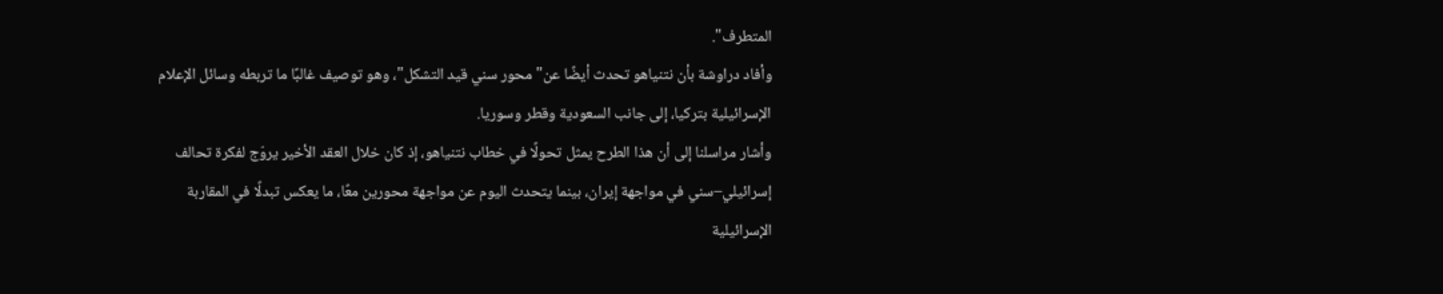المتطرف".
وأفاد دراوشة بأن نتنياهو تحدث أيضًا عن" محور سني قيد التشكل"، وهو توصيف غالبًا ما تربطه وسائل الإعلام الإسرائيلية بتركيا، إلى جانب السعودية وقطر وسوريا.
وأشار مراسلنا إلى أن هذا الطرح يمثل تحولًا في خطاب نتنياهو، إذ كان خلال العقد الأخير يروّج لفكرة تحالف إسرائيلي–سني في مواجهة إيران، بينما يتحدث اليوم عن مواجهة محورين معًا، ما يعكس تبدلًا في المقاربة الإسرائيلية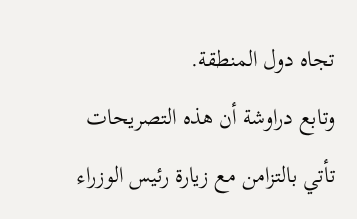تجاه دول المنطقة.
وتابع دراوشة أن هذه التصريحات تأتي بالتزامن مع زيارة رئيس الوزراء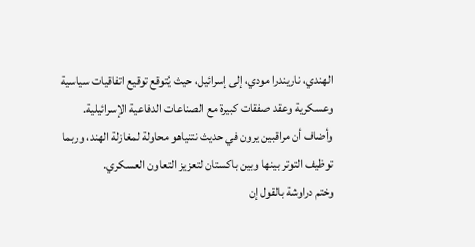الهندي، ناريندرا مودي، إلى إسرائيل، حيث يُتوقع توقيع اتفاقيات سياسية وعسكرية وعقد صفقات كبيرة مع الصناعات الدفاعية الإسرائيلية.
وأضاف أن مراقبين يرون في حديث نتنياهو محاولة لمغازلة الهند، وربما توظيف التوتر بينها وبين باكستان لتعزيز التعاون العسكري.
وختم دراوشة بالقول إن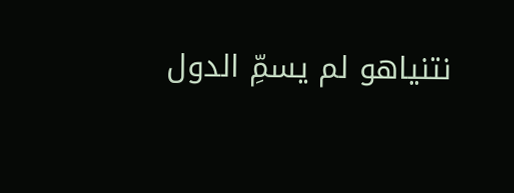نتنياهو لم يسمِّ الدول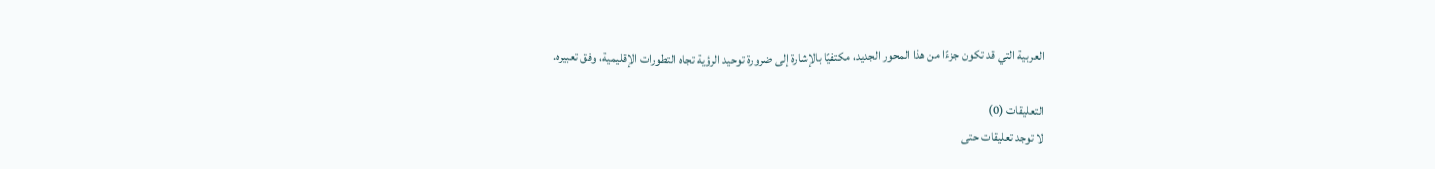العربية التي قد تكون جزءًا من هذا المحور الجديد، مكتفيًا بالإشارة إلى ضرورة توحيد الرؤية تجاه التطورات الإقليمية، وفق تعبيره.

التعليقات (0)
لا توجد تعليقات حتى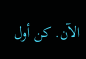الآن. كن أول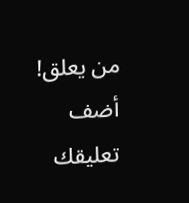من يعلق!
أضف تعليقك